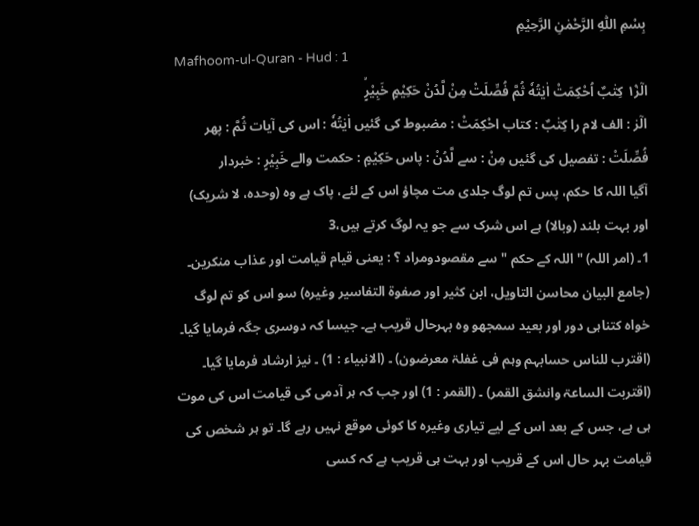بِسْمِ اللّٰهِ الرَّحْمٰنِ الرَّحِيْمِ
Mafhoom-ul-Quran - Hud : 1
الٓرٰ١۫ كِتٰبٌ اُحْكِمَتْ اٰیٰتُهٗ ثُمَّ فُصِّلَتْ مِنْ لَّدُنْ حَكِیْمٍ خَبِیْرٍۙ
الٓرٰ : الف لام را كِتٰبٌ : کتاب احْكِمَتْ : مضبوط کی گئیں اٰيٰتُهٗ : اس کی آیات ثُمَّ : پھر فُصِّلَتْ : تفصیل کی گئیں مِنْ : سے لَّدُنْ : پاس حَكِيْمٍ : حکمت والے خَبِيْرٍ : خبردار
آگیا اللہ کا حکم، پس تم لوگ جلدی مت مچاؤ اس کے لئے، پاک ہے وہ (وحدہ، لا شریک) اور بہت بلند (وبالا) ہے اس شرک سے جو یہ لوگ کرتے ہیں،3
1۔ (امر اللہ) " اللہ کے حکم " سے مقصودومراد ؟ : یعنی قیام قیامت اور عذاب منکرین۔ (جامع البیان محاسن التاویل، ابن کثیر اور صفوۃ التفاسیر وغیرہ) سو اس کو تم لوگ خواہ کتناہی دور اور بعید سمجھو وہ بہرحال قریب ہے۔ جیسا کہ دوسری جگہ فرمایا گیا۔ (اقترب للناس حسابہم وہم فی غفلۃ معرضون) ۔ (الانبیاء : 1) ۔ نیز ارشاد فرمایا گیا۔ (اقتربت الساعۃ وانشق القمر) ۔ (القمر : 1) اور جب کہ ہر آدمی کی قیامت اس کی موت ہی ہے، جس کے بعد اس کے لیے تیاری وغیرہ کا کوئی موقع نہیں رہے گا۔ تو ہر شخص کی قیامت بہر حال اس کے قریب اور بہت ہی قریب ہے کہ کسی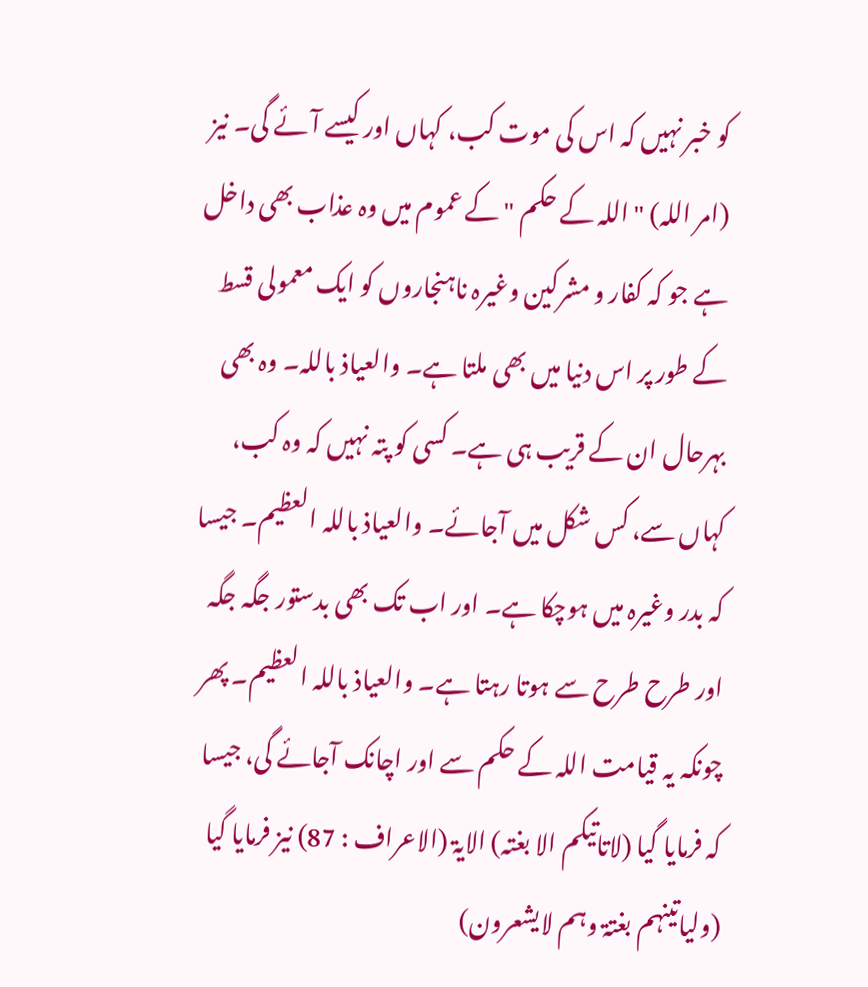کو خبر نہیں کہ اس کی موت کب، کہاں اور کیسے آئے گی۔ نیز (امر اللہ) " اللہ کے حکم " کے عموم میں وہ عذاب بھی داخل ہے جو کہ کفار و مشرکین وغیرہ ناہنجاروں کو ایک معمولی قسط کے طور پر اس دنیا میں بھی ملتا ہے۔ والعیاذ باللہ۔ وہ بھی بہرحال ان کے قریب ہی ہے۔ کسی کو پتہ نہیں کہ وہ کب، کہاں سے، کس شکل میں آجائے۔ والعیاذ باللہ العظیم۔ جیسا کہ بدر وغیرہ میں ہوچکا ہے۔ اور اب تک بھی بدستور جگہ جگہ اور طرح طرح سے ہوتا رہتا ہے۔ والعیاذ باللہ العظیم۔ پھر چونکہ یہ قیامت اللہ کے حکم سے اور اچانک آجائے گی، جیسا کہ فرمایا گیا (لاتاتیکم الا بغتہ) الایۃ (الاعراف : 87) نیز فرمایا گیا (ولیاتینہم بغتۃ وہم لایشعرون)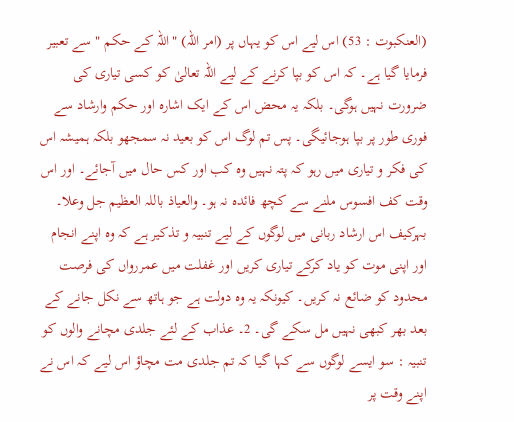(العنکبوت : 53) اس لیے اس کو یہاں پر (امر اللہ) " اللہ کے حکم " سے تعبیر فرمایا گیا ہے۔ کہ اس کو بپا کرنے کے لیے اللہ تعالیٰ کو کسی تیاری کی ضرورت نہیں ہوگی۔ بلکہ یہ محض اس کے ایک اشارہ اور حکم وارشاد سے فوری طور پر بپا ہوجائیگی۔ پس تم لوگ اس کو بعید نہ سمجھو بلکہ ہمیشہ اس کی فکر و تیاری میں رہو کہ پتہ نہیں وہ کب اور کس حال میں آجائے۔ اور اس وقت کف افسوس ملنے سے کچھ فائدہ نہ ہو۔ والعیاذ باللہ العظیم جل وعلا۔ بہرکیف اس ارشاد ربانی میں لوگوں کے لیے تنبیہ و تذکیر ہے کہ وہ اپنے انجام اور اپنی موت کو یاد کرکے تیاری کریں اور غفلت میں عمررواں کی فرصت محدود کو ضائع نہ کریں۔ کیونکہ یہ وہ دولت ہے جو ہاتھ سے نکل جانے کے بعد بھر کبھی نہیں مل سکے گی۔ 2۔ عذاب کے لئے جلدی مچانے والوں کو تنبیہ : سو ایسے لوگوں سے کہا گیا کہ تم جلدی مت مچاؤ اس لیے کہ اس نے اپنے وقت پر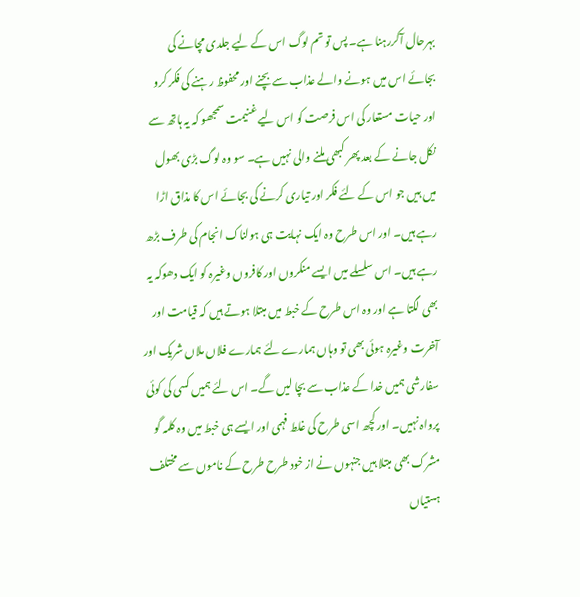بہرحال آکررہنا ہے۔ پس تو تم لوگ اس کے لیے جلدی مچانے کی بجائے اس میں ہونے والے عذاب سے بچنے اور محفوظ رہنے کی فکر کرو اور حیات مستعار کی اس فرصت کو اس لیے غنیمت سمجھو کہ یہ ہاتھ سے نکل جانے کے بعد پھر کبھی ملنے والی نہیں ہے۔ سو وہ لوگ بڑی بھول میں ہیں جو اس کے لئے فکر اور تیاری کرنے کی بجائے اس کا مذاق اڑا رہے ہیں۔ اور اس طرح وہ ایک نہایت ہی ہولناک انجام کی طرف بڑھ رہے ہیں۔ اس سلسلے میں ایسے منکروں اور کافروں وغیرہ کو ایک دھوکہ یہ بھی لگتا ہے اور وہ اس طرح کے خبط میں مبتلا ہوتے ہیں کہ قیامت اور آخرت وغیرہ ہوئی بھی تو وہاں ہمارے لئے ہمارے فلاں ملاں شریک اور سفارشی ہمیں خدا کے عذاب سے بچا لیں گے۔ اس لئے ہمیں کسی کی کوئی پرواہ نہیں۔ اور کچھ اسی طرح کی غلط فہمی اور ایسے ہی خبط میں وہ کلمہ گو مشرک بھی مبتلا ہیں جنہوں نے از خود طرح طرح کے ناموں سے مختلف ہستیاں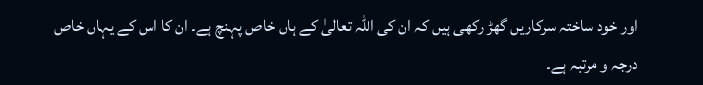اور خود ساختہ سرکاریں گھڑ رکھی ہیں کہ ان کی اللہ تعالیٰ کے ہاں خاص پہنچ ہے۔ ان کا اس کے یہاں خاص درجہ و مرتبہ ہے۔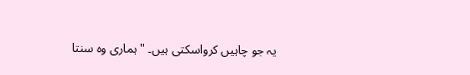یہ جو چاہیں کرواسکتی ہیں۔ " ہماری وہ سنتا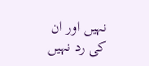نہیں اور ان کی رد نہیں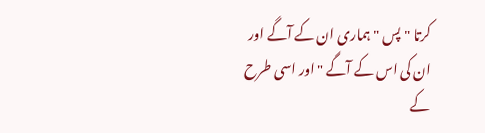کرتا " پس " ہماری ان کے آگے اور ان کی اس کے آگے " اور اسی طرح کے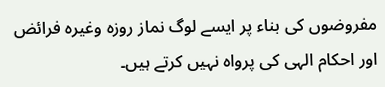مفروضوں کی بناء پر ایسے لوگ نماز روزہ وغیرہ فرائض اور احکام الہی کی پرواہ نہیں کرتے ہیں۔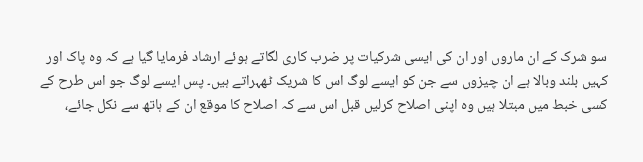سو شرک کے ان ماروں اور ان کی ایسی شرکیات پر ضرب کاری لگاتے ہوئے ارشاد فرمایا گیا ہے کہ وہ پاک اور کہیں بلند وبالا ہے ان چیزوں سے جن کو ایسے لوگ اس کا شریک ٹھہراتے ہیں۔ پس ایسے لوگ جو اس طرح کے کسی خبط میں مبتلا ہیں وہ اپنی اصلاح کرلیں قبل اس سے کہ اصلاح کا موقع ان کے ہاتھ سے نکل جائے،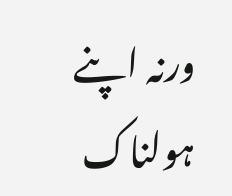ورنہ اپنے ہولناک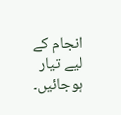انجام کے لیے تیار ہوجائیں۔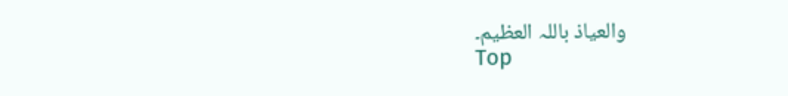والعیاذ باللہ العظیم۔
Top